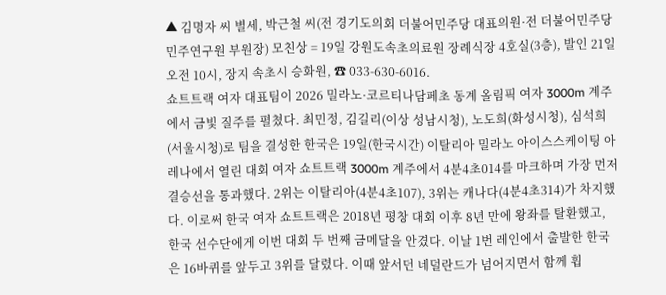▲ 김명자 씨 별세, 박근철 씨(전 경기도의회 더불어민주당 대표의원·전 더불어민주당 민주연구원 부원장) 모친상 = 19일 강원도속초의료원 장례식장 4호실(3층), 발인 21일 오전 10시, 장지 속초시 승화원, ☎ 033-630-6016.
쇼트트랙 여자 대표팀이 2026 밀라노·코르티나담페초 동계 올림픽 여자 3000m 계주에서 금빛 질주를 펼쳤다. 최민정, 김길리(이상 성남시청), 노도희(화성시청), 심석희(서울시청)로 팀을 결성한 한국은 19일(한국시간) 이탈리아 밀라노 아이스스케이팅 아레나에서 열린 대회 여자 쇼트트랙 3000m 계주에서 4분4초014를 마크하며 가장 먼저 결승선을 통과했다. 2위는 이탈리아(4분4초107), 3위는 캐나다(4분4초314)가 차지했다. 이로써 한국 여자 쇼트트랙은 2018년 평창 대회 이후 8년 만에 왕좌를 탈환했고, 한국 선수단에게 이번 대회 두 번째 금메달을 안겼다. 이날 1번 레인에서 출발한 한국은 16바퀴를 앞두고 3위를 달렸다. 이때 앞서던 네덜란드가 넘어지면서 함께 휩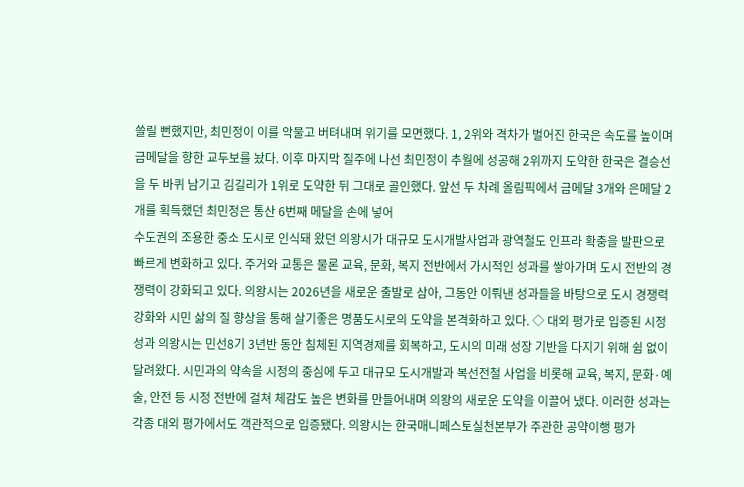쓸릴 뻔했지만, 최민정이 이를 악물고 버텨내며 위기를 모면했다. 1, 2위와 격차가 벌어진 한국은 속도를 높이며 금메달을 향한 교두보를 놨다. 이후 마지막 질주에 나선 최민정이 추월에 성공해 2위까지 도약한 한국은 결승선을 두 바퀴 남기고 김길리가 1위로 도약한 뒤 그대로 골인했다. 앞선 두 차례 올림픽에서 금메달 3개와 은메달 2개를 획득했던 최민정은 통산 6번째 메달을 손에 넣어
수도권의 조용한 중소 도시로 인식돼 왔던 의왕시가 대규모 도시개발사업과 광역철도 인프라 확충을 발판으로 빠르게 변화하고 있다. 주거와 교통은 물론 교육, 문화, 복지 전반에서 가시적인 성과를 쌓아가며 도시 전반의 경쟁력이 강화되고 있다. 의왕시는 2026년을 새로운 출발로 삼아, 그동안 이뤄낸 성과들을 바탕으로 도시 경쟁력 강화와 시민 삶의 질 향상을 통해 살기좋은 명품도시로의 도약을 본격화하고 있다. ◇ 대외 평가로 입증된 시정 성과 의왕시는 민선8기 3년반 동안 침체된 지역경제를 회복하고, 도시의 미래 성장 기반을 다지기 위해 쉼 없이 달려왔다. 시민과의 약속을 시정의 중심에 두고 대규모 도시개발과 복선전철 사업을 비롯해 교육, 복지, 문화·예술, 안전 등 시정 전반에 걸쳐 체감도 높은 변화를 만들어내며 의왕의 새로운 도약을 이끌어 냈다. 이러한 성과는 각종 대외 평가에서도 객관적으로 입증됐다. 의왕시는 한국매니페스토실천본부가 주관한 공약이행 평가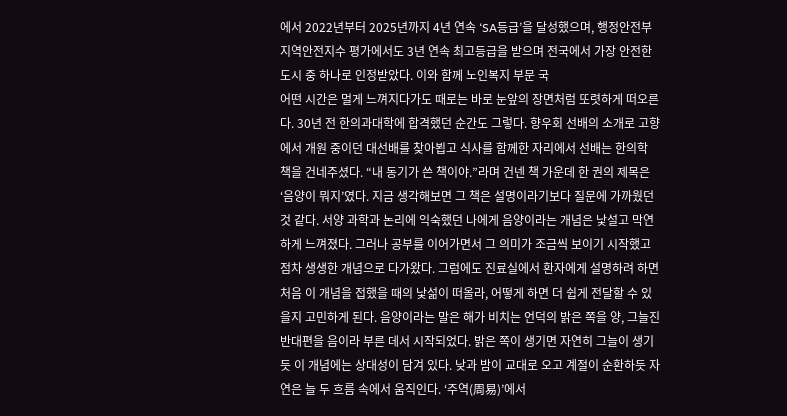에서 2022년부터 2025년까지 4년 연속 ‘SA등급’을 달성했으며, 행정안전부 지역안전지수 평가에서도 3년 연속 최고등급을 받으며 전국에서 가장 안전한 도시 중 하나로 인정받았다. 이와 함께 노인복지 부문 국
어떤 시간은 멀게 느껴지다가도 때로는 바로 눈앞의 장면처럼 또렷하게 떠오른다. 30년 전 한의과대학에 합격했던 순간도 그렇다. 향우회 선배의 소개로 고향에서 개원 중이던 대선배를 찾아뵙고 식사를 함께한 자리에서 선배는 한의학 책을 건네주셨다. “내 동기가 쓴 책이야.”라며 건넨 책 가운데 한 권의 제목은 ‘음양이 뭐지’였다. 지금 생각해보면 그 책은 설명이라기보다 질문에 가까웠던 것 같다. 서양 과학과 논리에 익숙했던 나에게 음양이라는 개념은 낯설고 막연하게 느껴졌다. 그러나 공부를 이어가면서 그 의미가 조금씩 보이기 시작했고 점차 생생한 개념으로 다가왔다. 그럼에도 진료실에서 환자에게 설명하려 하면 처음 이 개념을 접했을 때의 낯섦이 떠올라, 어떻게 하면 더 쉽게 전달할 수 있을지 고민하게 된다. 음양이라는 말은 해가 비치는 언덕의 밝은 쪽을 양, 그늘진 반대편을 음이라 부른 데서 시작되었다. 밝은 쪽이 생기면 자연히 그늘이 생기듯 이 개념에는 상대성이 담겨 있다. 낮과 밤이 교대로 오고 계절이 순환하듯 자연은 늘 두 흐름 속에서 움직인다. ‘주역(周易)’에서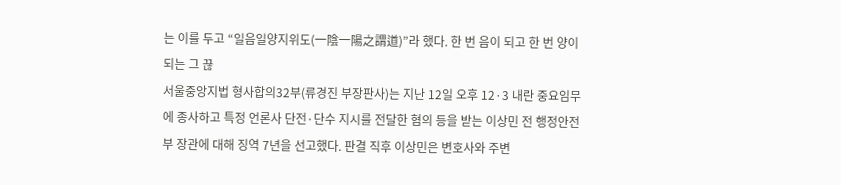는 이를 두고 “일음일양지위도(一陰一陽之謂道)”라 했다. 한 번 음이 되고 한 번 양이 되는 그 끊
서울중앙지법 형사합의32부(류경진 부장판사)는 지난 12일 오후 12·3 내란 중요임무에 종사하고 특정 언론사 단전·단수 지시를 전달한 혐의 등을 받는 이상민 전 행정안전부 장관에 대해 징역 7년을 선고했다. 판결 직후 이상민은 변호사와 주변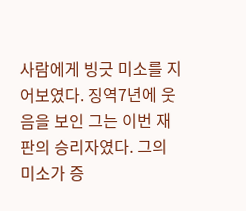사람에게 빙긋 미소를 지어보였다. 징역7년에 웃음을 보인 그는 이번 재판의 승리자였다. 그의 미소가 증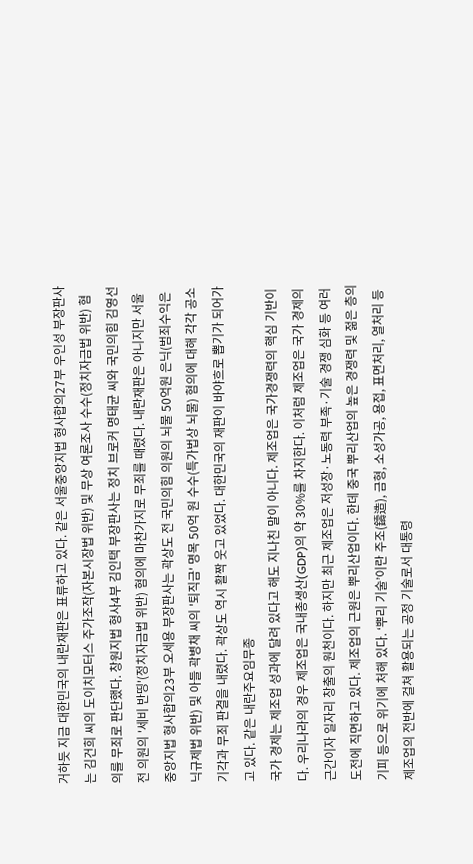거하듯 지금 대한민국의 내란재판은 표류하고 있다. 같은 서울중앙지법 형사합의27부 우인성 부장판사는 김건희 씨의 도이치모터스 주가조작(자본시장법 위반) 및 무상 여론조사 수수(정치자금법 위반) 혐의를 무죄로 판단했다. 창원지법 형사4부 김인택 부장판사는 정치 브로커 명태균 씨와 국민의힘 김영선 전 의원의 '세비 반띵'(정치자금법 위반) 혐의에 마찬가지로 무죄를 때렸다. 내란재판은 아니지만 서울중앙지법 형사합의23부 오세용 부장판사는 곽상도 전 국민의힘 의원의 뇌물 50억원 은닉(범죄수익은닉규제법 위반) 및 아들 곽병채 씨의 '퇴직금' 명목 50억 원 수수(특가법상 뇌물) 혐의에 대해 각각 공소기각과 무죄 판결을 내렸다. 곽상도 역시 활짝 웃고 있었다. 대한민국의 재판이 바야흐로 뽑기가 되어가고 있다. 같은 내란주요임무종
국가 경제는 제조업 성과에 달려 있다고 해도 지나친 말이 아니다. 제조업은 국가경쟁력의 핵심 기반이다. 우리나라의 경우 제조업은 국내총생산(GDP)의 약 30%를 차지한다. 이처럼 제조업은 국가 경제의 근간이자 일자리 창출의 원천이다. 하지만 최근 제조업은 저성장·노동력 부족·기술 경쟁 심화 등 여러 도전에 직면하고 있다. 제조업의 근원은 뿌리산업이다. 한데 중국 뿌리산업의 높은 경쟁력 및 젊은 층의 기피 등으로 위기에 처해 있다. ‘뿌리 기술’이란 주조(鑄造), 금형, 소성가공, 용접, 표면처리, 열처리 등 제조업의 전반에 걸쳐 활용되는 공정 기술로서 대통령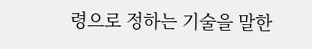령으로 정하는 기술을 말한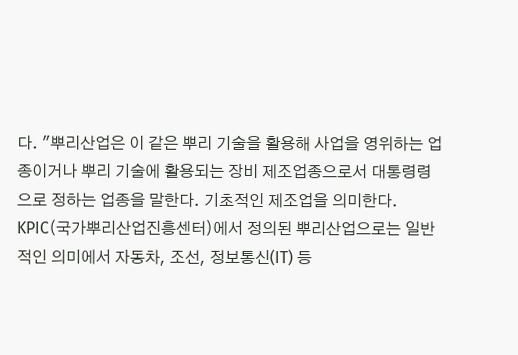다. "뿌리산업은 이 같은 뿌리 기술을 활용해 사업을 영위하는 업종이거나 뿌리 기술에 활용되는 장비 제조업종으로서 대통령령으로 정하는 업종을 말한다. 기초적인 제조업을 의미한다. KPIC(국가뿌리산업진흥센터)에서 정의된 뿌리산업으로는 일반적인 의미에서 자동차, 조선, 정보통신(IT) 등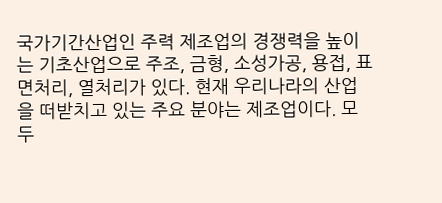국가기간산업인 주력 제조업의 경쟁력을 높이는 기초산업으로 주조, 금형, 소성가공, 용접, 표면처리, 열처리가 있다. 현재 우리나라의 산업을 떠받치고 있는 주요 분야는 제조업이다. 모두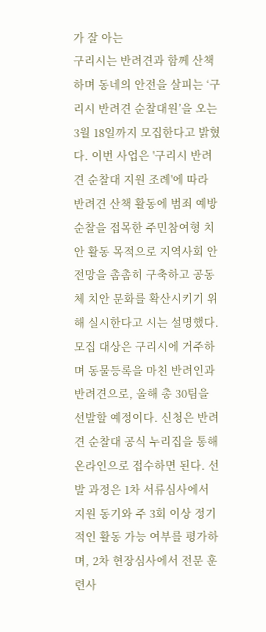가 잘 아는
구리시는 반려견과 함께 산책하며 동네의 안전을 살피는 ‘구리시 반려견 순찰대원’을 오는 3월 18일까지 모집한다고 밝혔다. 이번 사업은 '구리시 반려견 순찰대 지원 조례'에 따라 반려견 산책 활동에 범죄 예방 순찰을 접목한 주민참여형 치안 활동 목적으로 지역사회 안전망을 촘촘히 구축하고 공동체 치안 문화를 확산시키기 위해 실시한다고 시는 설명했다. 모집 대상은 구리시에 거주하며 동물등록을 마친 반려인과 반려견으로, 올해 총 30팀을 선발할 예정이다. 신청은 반려견 순찰대 공식 누리집을 통해 온라인으로 접수하면 된다. 선발 과정은 1차 서류심사에서 지원 동기와 주 3회 이상 정기적인 활동 가능 여부를 평가하며, 2차 현장심사에서 전문 훈련사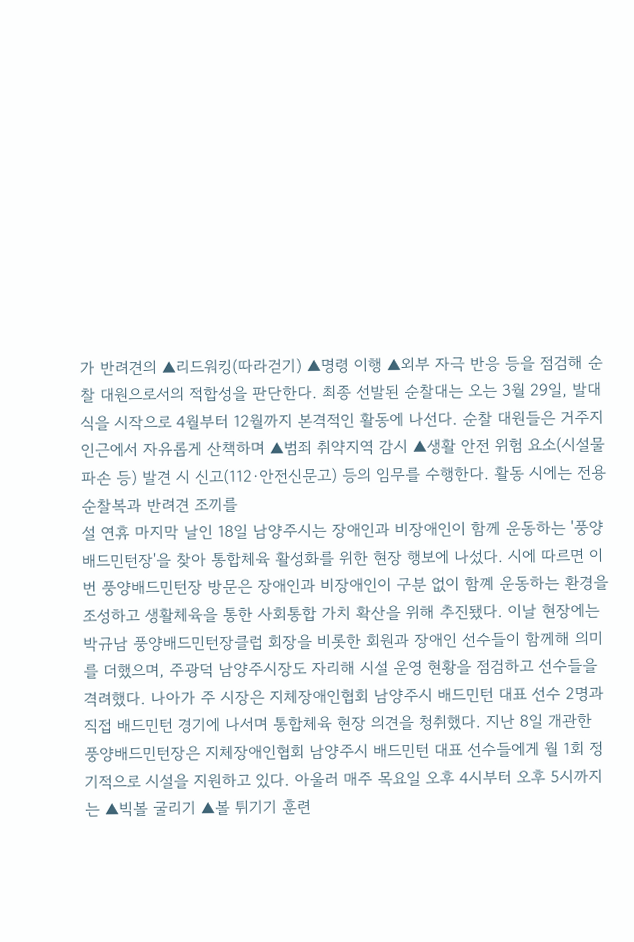가 반려견의 ▲리드워킹(따라걷기) ▲명령 이행 ▲외부 자극 반응 등을 점검해 순찰 대원으로서의 적합성을 판단한다. 최종 선발된 순찰대는 오는 3월 29일, 발대식을 시작으로 4월부터 12월까지 본격적인 활동에 나선다. 순찰 대원들은 거주지 인근에서 자유롭게 산책하며 ▲범죄 취약지역 감시 ▲생활 안전 위험 요소(시설물 파손 등) 발견 시 신고(112·안전신문고) 등의 임무를 수행한다. 활동 시에는 전용 순찰복과 반려견 조끼를
설 연휴 마지막 날인 18일 남양주시는 장애인과 비장애인이 함께 운동하는 '풍양배드민턴장'을 찾아 통합체육 활성화를 위한 현장 행보에 나섰다. 시에 따르면 이번 풍양배드민턴장 방문은 장애인과 비장애인이 구분 없이 함꼐 운동하는 환경을 조성하고 생활체육을 통한 사회통합 가치 확산을 위해 추진됐다. 이날 현장에는 박규남 풍양배드민턴장클럽 회장을 비롯한 회원과 장애인 선수들이 함께해 의미를 더했으며, 주광덕 남양주시장도 자리해 시설 운영 현황을 점검하고 선수들을 격려했다. 나아가 주 시장은 지체장애인협회 남양주시 배드민턴 대표 선수 2명과 직접 배드민턴 경기에 나서며 통합체육 현장 의견을 청취했다. 지난 8일 개관한 풍양배드민턴장은 지체장애인협회 남양주시 배드민턴 대표 선수들에게 월 1회 정기적으로 시설을 지원하고 있다. 아울러 매주 목요일 오후 4시부터 오후 5시까지는 ▲빅볼 굴리기 ▲볼 튀기기 훈련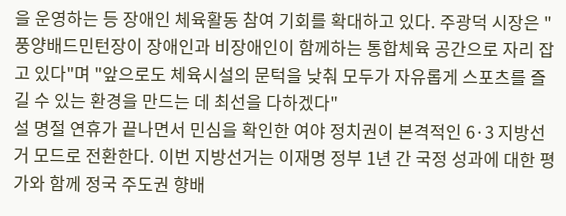을 운영하는 등 장애인 체육활동 참여 기회를 확대하고 있다. 주광덕 시장은 "풍양배드민턴장이 장애인과 비장애인이 함께하는 통합체육 공간으로 자리 잡고 있다"며 "앞으로도 체육시설의 문턱을 낮춰 모두가 자유롭게 스포츠를 즐길 수 있는 환경을 만드는 데 최선을 다하겠다"
설 명절 연휴가 끝나면서 민심을 확인한 여야 정치권이 본격적인 6·3 지방선거 모드로 전환한다. 이번 지방선거는 이재명 정부 1년 간 국정 성과에 대한 평가와 함께 정국 주도권 향배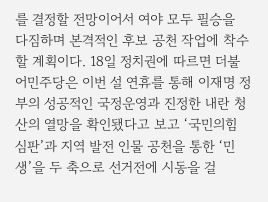를 결정할 전망이어서 여야 모두 필승을 다짐하며 본격적인 후보 공천 작업에 착수할 계획이다. 18일 정치권에 따르면 더불어민주당은 이번 설 연휴를 통해 이재명 정부의 성공적인 국정운영과 진정한 내란 청산의 열망을 확인됐다고 보고 ‘국민의힘 심판’과 지역 발전 인물 공천을 통한 ‘민생’을 두 축으로 선거전에 시동을 걸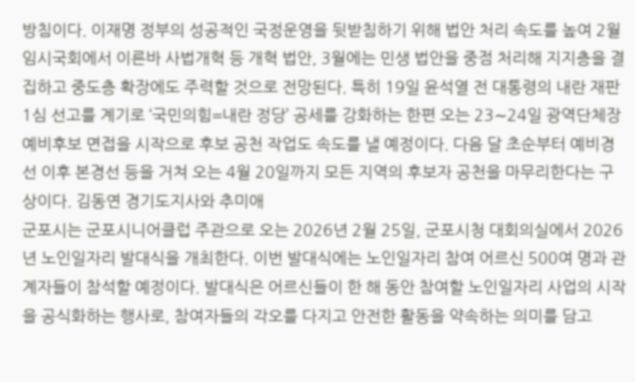방침이다. 이재명 정부의 성공적인 국정운영을 뒷받침하기 위해 법안 처리 속도를 높여 2월 임시국회에서 이른바 사법개혁 등 개혁 법안, 3월에는 민생 법안을 중점 처리해 지지층을 결집하고 중도층 확장에도 주력할 것으로 전망된다. 특히 19일 윤석열 전 대통령의 내란 재판 1심 선고를 계기로 ‘국민의힘=내란 정당’ 공세를 강화하는 한편 오는 23∼24일 광역단체장 예비후보 면접을 시작으로 후보 공천 작업도 속도를 낼 예정이다. 다음 달 초순부터 예비경선 이후 본경선 등을 거쳐 오는 4월 20일까지 모든 지역의 후보자 공천을 마무리한다는 구상이다. 김동연 경기도지사와 추미애
군포시는 군포시니어클럽 주관으로 오는 2026년 2월 25일, 군포시청 대회의실에서 2026년 노인일자리 발대식을 개최한다. 이번 발대식에는 노인일자리 참여 어르신 500여 명과 관계자들이 참석할 예정이다. 발대식은 어르신들이 한 해 동안 참여할 노인일자리 사업의 시작을 공식화하는 행사로, 참여자들의 각오를 다지고 안전한 활동을 약속하는 의미를 담고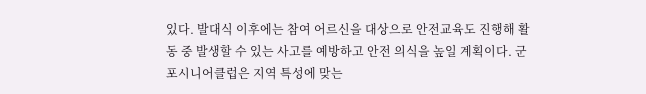있다. 발대식 이후에는 참여 어르신을 대상으로 안전교육도 진행해 활동 중 발생할 수 있는 사고를 예방하고 안전 의식을 높일 계획이다. 군포시니어클럽은 지역 특성에 맞는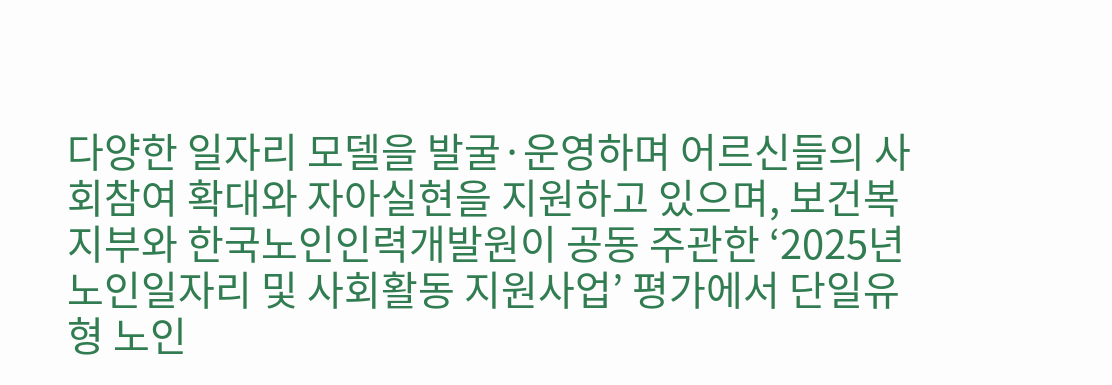다양한 일자리 모델을 발굴·운영하며 어르신들의 사회참여 확대와 자아실현을 지원하고 있으며, 보건복지부와 한국노인인력개발원이 공동 주관한 ‘2025년 노인일자리 및 사회활동 지원사업’ 평가에서 단일유형 노인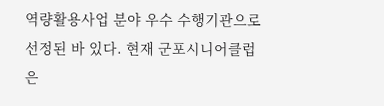역량활용사업 분야 우수 수행기관으로 선정된 바 있다. 현재 군포시니어클럽은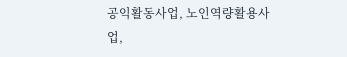공익활동사업, 노인역량활용사업,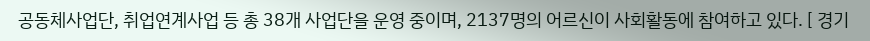공동체사업단, 취업연계사업 등 총 38개 사업단을 운영 중이며, 2137명의 어르신이 사회활동에 참여하고 있다. [ 경기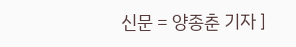신문 = 양종춘 기자 ]